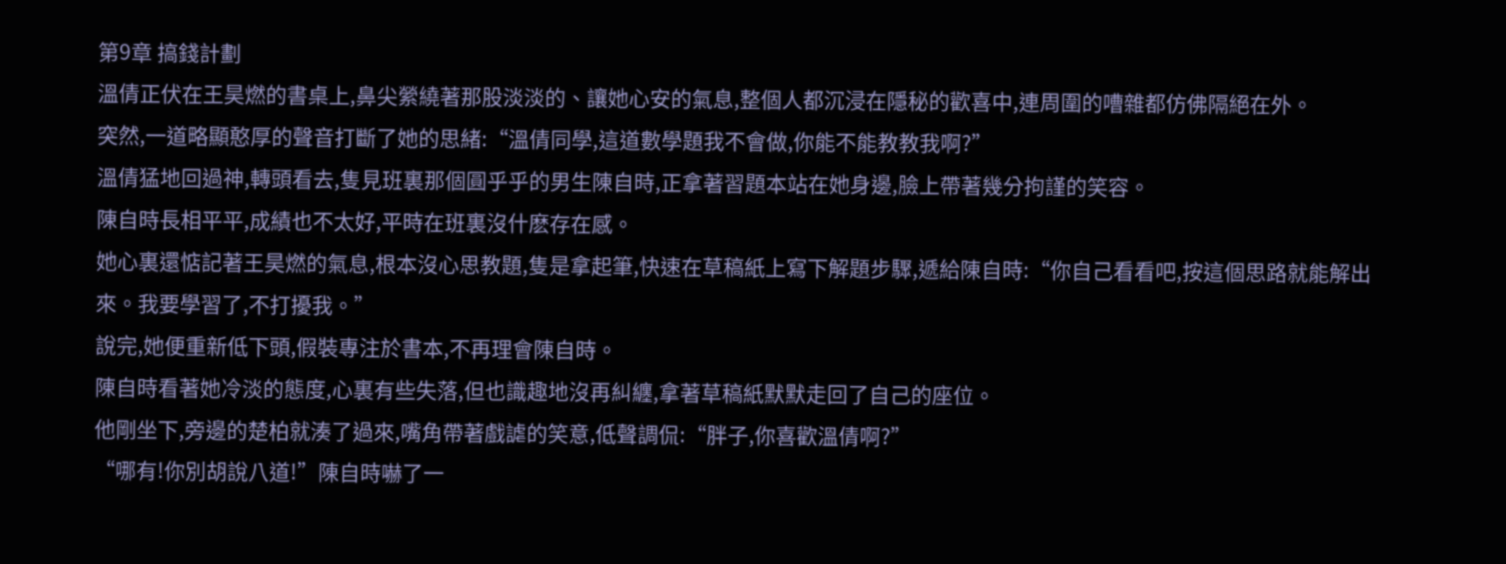第9章 搞錢計劃
溫倩正伏在王昊燃的書桌上,鼻尖縈繞著那股淡淡的、讓她心安的氣息,整個人都沉浸在隱秘的歡喜中,連周圍的嘈雜都仿佛隔絕在外。
突然,一道略顯憨厚的聲音打斷了她的思緒:“溫倩同學,這道數學題我不會做,你能不能教教我啊?”
溫倩猛地回過神,轉頭看去,隻見班裏那個圓乎乎的男生陳自時,正拿著習題本站在她身邊,臉上帶著幾分拘謹的笑容。
陳自時長相平平,成績也不太好,平時在班裏沒什麽存在感。
她心裏還惦記著王昊燃的氣息,根本沒心思教題,隻是拿起筆,快速在草稿紙上寫下解題步驟,遞給陳自時:“你自己看看吧,按這個思路就能解出來。我要學習了,不打擾我。”
說完,她便重新低下頭,假裝專注於書本,不再理會陳自時。
陳自時看著她冷淡的態度,心裏有些失落,但也識趣地沒再糾纏,拿著草稿紙默默走回了自己的座位。
他剛坐下,旁邊的楚柏就湊了過來,嘴角帶著戲謔的笑意,低聲調侃:“胖子,你喜歡溫倩啊?”
“哪有!你別胡說八道!”陳自時嚇了一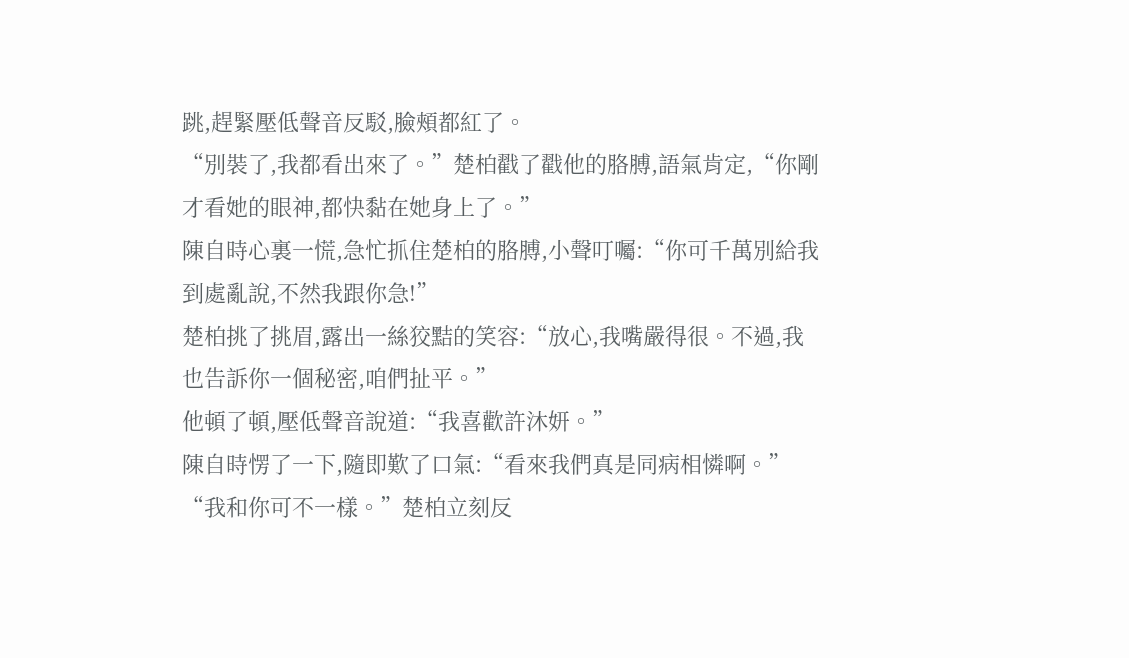跳,趕緊壓低聲音反駁,臉頰都紅了。
“別裝了,我都看出來了。”楚柏戳了戳他的胳膊,語氣肯定,“你剛才看她的眼神,都快黏在她身上了。”
陳自時心裏一慌,急忙抓住楚柏的胳膊,小聲叮囑:“你可千萬別給我到處亂說,不然我跟你急!”
楚柏挑了挑眉,露出一絲狡黠的笑容:“放心,我嘴嚴得很。不過,我也告訴你一個秘密,咱們扯平。”
他頓了頓,壓低聲音說道:“我喜歡許沐妍。”
陳自時愣了一下,隨即歎了口氣:“看來我們真是同病相憐啊。”
“我和你可不一樣。”楚柏立刻反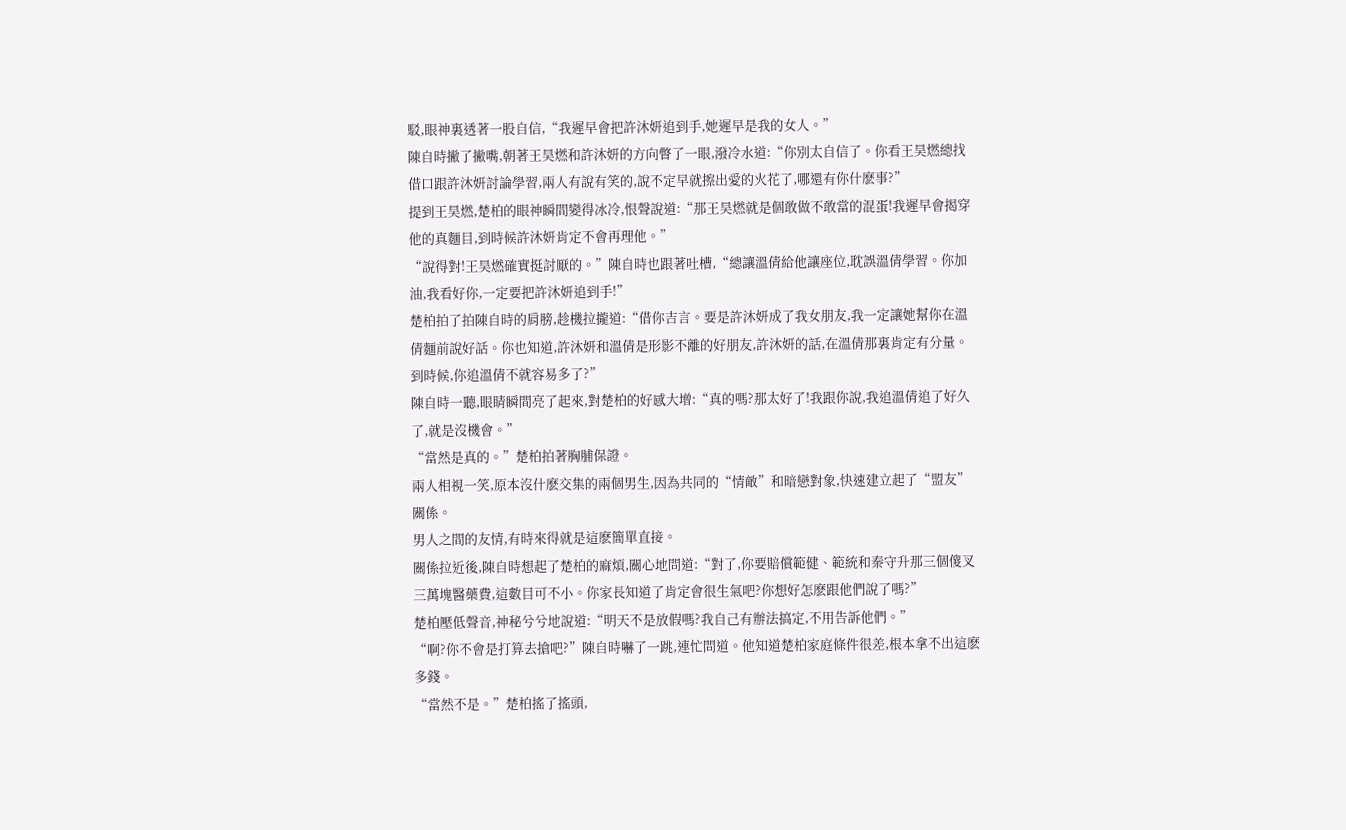駁,眼神裏透著一股自信,“我遲早會把許沐妍追到手,她遲早是我的女人。”
陳自時撇了撇嘴,朝著王昊燃和許沐妍的方向瞥了一眼,潑冷水道:“你別太自信了。你看王昊燃總找借口跟許沐妍討論學習,兩人有說有笑的,說不定早就擦出愛的火花了,哪還有你什麽事?”
提到王昊燃,楚柏的眼神瞬間變得冰冷,恨聲說道:“那王昊燃就是個敢做不敢當的混蛋!我遲早會揭穿他的真麵目,到時候許沐妍肯定不會再理他。”
“說得對!王昊燃確實挺討厭的。”陳自時也跟著吐槽,“總讓溫倩給他讓座位,耽誤溫倩學習。你加油,我看好你,一定要把許沐妍追到手!”
楚柏拍了拍陳自時的肩膀,趁機拉攏道:“借你吉言。要是許沐妍成了我女朋友,我一定讓她幫你在溫倩麵前說好話。你也知道,許沐妍和溫倩是形影不離的好朋友,許沐妍的話,在溫倩那裏肯定有分量。到時候,你追溫倩不就容易多了?”
陳自時一聽,眼睛瞬間亮了起來,對楚柏的好感大增:“真的嗎?那太好了!我跟你說,我追溫倩追了好久了,就是沒機會。”
“當然是真的。”楚柏拍著胸脯保證。
兩人相視一笑,原本沒什麽交集的兩個男生,因為共同的“情敵”和暗戀對象,快速建立起了“盟友”關係。
男人之間的友情,有時來得就是這麽簡單直接。
關係拉近後,陳自時想起了楚柏的麻煩,關心地問道:“對了,你要賠償範健、範統和秦守升那三個傻叉三萬塊醫藥費,這數目可不小。你家長知道了肯定會很生氣吧?你想好怎麽跟他們說了嗎?”
楚柏壓低聲音,神秘兮兮地說道:“明天不是放假嗎?我自己有辦法搞定,不用告訴他們。”
“啊?你不會是打算去搶吧?”陳自時嚇了一跳,連忙問道。他知道楚柏家庭條件很差,根本拿不出這麽多錢。
“當然不是。”楚柏搖了搖頭,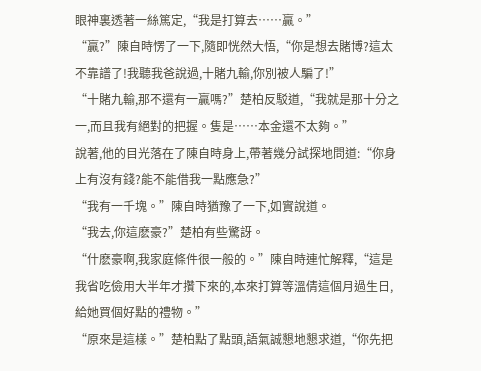眼神裏透著一絲篤定,“我是打算去……贏。”
“贏?”陳自時愣了一下,隨即恍然大悟,“你是想去賭博?這太不靠譜了!我聽我爸說過,十賭九輸,你別被人騙了!”
“十賭九輸,那不還有一贏嗎?”楚柏反駁道,“我就是那十分之一,而且我有絕對的把握。隻是……本金還不太夠。”
說著,他的目光落在了陳自時身上,帶著幾分試探地問道:“你身上有沒有錢?能不能借我一點應急?”
“我有一千塊。”陳自時猶豫了一下,如實說道。
“我去,你這麽豪?”楚柏有些驚訝。
“什麽豪啊,我家庭條件很一般的。”陳自時連忙解釋,“這是我省吃儉用大半年才攢下來的,本來打算等溫倩這個月過生日,給她買個好點的禮物。”
“原來是這樣。”楚柏點了點頭,語氣誠懇地懇求道,“你先把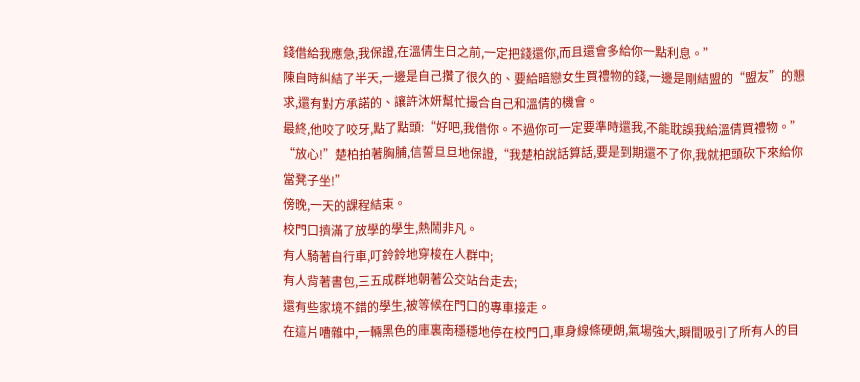錢借給我應急,我保證,在溫倩生日之前,一定把錢還你,而且還會多給你一點利息。”
陳自時糾結了半天,一邊是自己攢了很久的、要給暗戀女生買禮物的錢,一邊是剛結盟的“盟友”的懇求,還有對方承諾的、讓許沐妍幫忙撮合自己和溫倩的機會。
最終,他咬了咬牙,點了點頭:“好吧,我借你。不過你可一定要準時還我,不能耽誤我給溫倩買禮物。”
“放心!”楚柏拍著胸脯,信誓旦旦地保證,“我楚柏說話算話,要是到期還不了你,我就把頭砍下來給你當凳子坐!”
傍晚,一天的課程結束。
校門口擠滿了放學的學生,熱鬧非凡。
有人騎著自行車,叮鈴鈴地穿梭在人群中;
有人背著書包,三五成群地朝著公交站台走去;
還有些家境不錯的學生,被等候在門口的專車接走。
在這片嘈雜中,一輛黑色的庫裏南穩穩地停在校門口,車身線條硬朗,氣場強大,瞬間吸引了所有人的目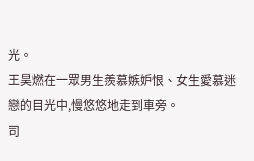光。
王昊燃在一眾男生羨慕嫉妒恨、女生愛慕迷戀的目光中,慢悠悠地走到車旁。
司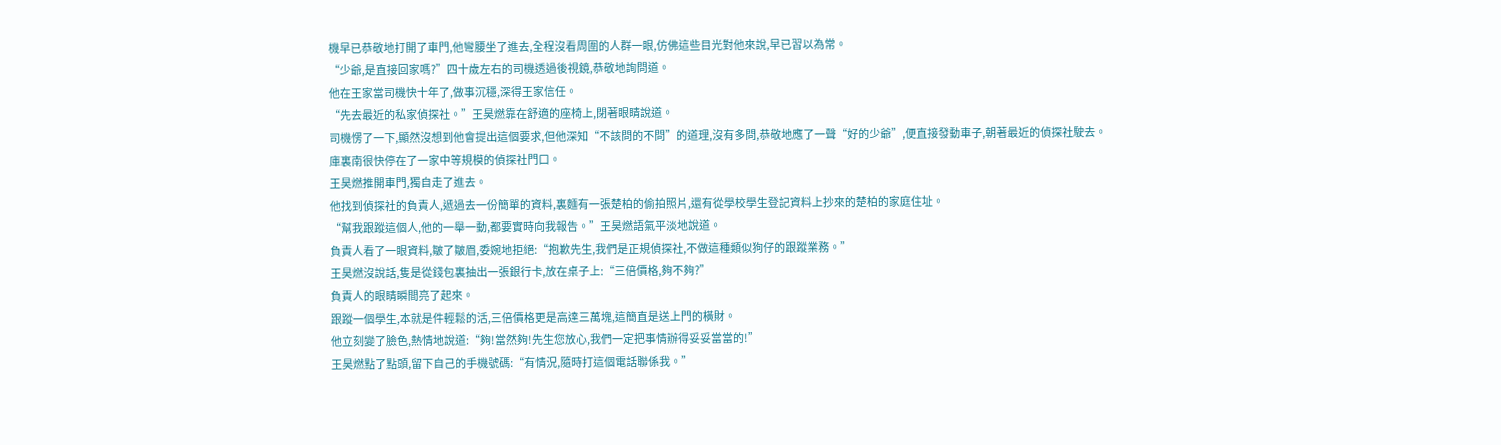機早已恭敬地打開了車門,他彎腰坐了進去,全程沒看周圍的人群一眼,仿佛這些目光對他來說,早已習以為常。
“少爺,是直接回家嗎?”四十歲左右的司機透過後視鏡,恭敬地詢問道。
他在王家當司機快十年了,做事沉穩,深得王家信任。
“先去最近的私家偵探社。”王昊燃靠在舒適的座椅上,閉著眼睛說道。
司機愣了一下,顯然沒想到他會提出這個要求,但他深知“不該問的不問”的道理,沒有多問,恭敬地應了一聲“好的少爺”,便直接發動車子,朝著最近的偵探社駛去。
庫裏南很快停在了一家中等規模的偵探社門口。
王昊燃推開車門,獨自走了進去。
他找到偵探社的負責人,遞過去一份簡單的資料,裏麵有一張楚柏的偷拍照片,還有從學校學生登記資料上抄來的楚柏的家庭住址。
“幫我跟蹤這個人,他的一舉一動,都要實時向我報告。”王昊燃語氣平淡地說道。
負責人看了一眼資料,皺了皺眉,委婉地拒絕:“抱歉先生,我們是正規偵探社,不做這種類似狗仔的跟蹤業務。”
王昊燃沒說話,隻是從錢包裏抽出一張銀行卡,放在桌子上:“三倍價格,夠不夠?”
負責人的眼睛瞬間亮了起來。
跟蹤一個學生,本就是件輕鬆的活,三倍價格更是高達三萬塊,這簡直是送上門的橫財。
他立刻變了臉色,熱情地說道:“夠!當然夠!先生您放心,我們一定把事情辦得妥妥當當的!”
王昊燃點了點頭,留下自己的手機號碼:“有情況,隨時打這個電話聯係我。”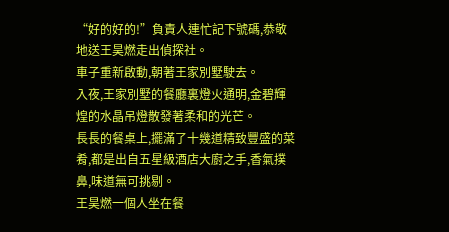“好的好的!”負責人連忙記下號碼,恭敬地送王昊燃走出偵探社。
車子重新啟動,朝著王家別墅駛去。
入夜,王家別墅的餐廳裏燈火通明,金碧輝煌的水晶吊燈散發著柔和的光芒。
長長的餐桌上,擺滿了十幾道精致豐盛的菜肴,都是出自五星級酒店大廚之手,香氣撲鼻,味道無可挑剔。
王昊燃一個人坐在餐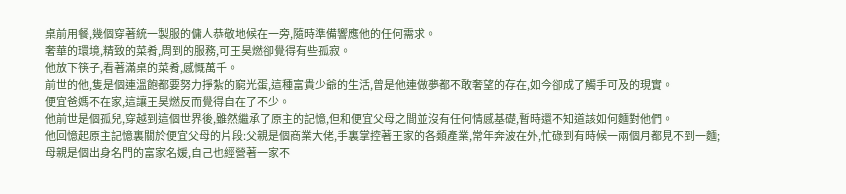桌前用餐,幾個穿著統一製服的傭人恭敬地候在一旁,隨時準備響應他的任何需求。
奢華的環境,精致的菜肴,周到的服務,可王昊燃卻覺得有些孤寂。
他放下筷子,看著滿桌的菜肴,感慨萬千。
前世的他,隻是個連溫飽都要努力掙紮的窮光蛋,這種富貴少爺的生活,曾是他連做夢都不敢奢望的存在,如今卻成了觸手可及的現實。
便宜爸媽不在家,這讓王昊燃反而覺得自在了不少。
他前世是個孤兒,穿越到這個世界後,雖然繼承了原主的記憶,但和便宜父母之間並沒有任何情感基礎,暫時還不知道該如何麵對他們。
他回憶起原主記憶裏關於便宜父母的片段:父親是個商業大佬,手裏掌控著王家的各類產業,常年奔波在外,忙碌到有時候一兩個月都見不到一麵;
母親是個出身名門的富家名媛,自己也經營著一家不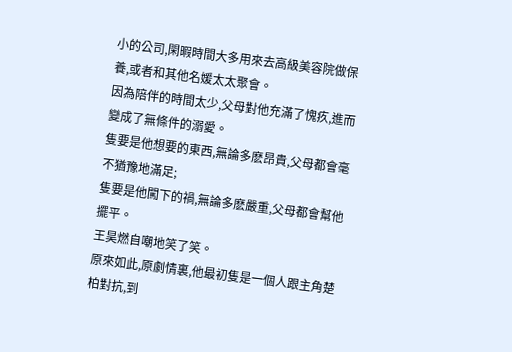小的公司,閑暇時間大多用來去高級美容院做保養,或者和其他名媛太太聚會。
因為陪伴的時間太少,父母對他充滿了愧疚,進而變成了無條件的溺愛。
隻要是他想要的東西,無論多麽昂貴,父母都會毫不猶豫地滿足;
隻要是他闖下的禍,無論多麽嚴重,父母都會幫他擺平。
王昊燃自嘲地笑了笑。
原來如此,原劇情裏,他最初隻是一個人跟主角楚柏對抗,到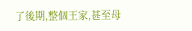了後期,整個王家,甚至母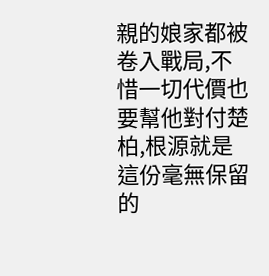親的娘家都被卷入戰局,不惜一切代價也要幫他對付楚柏,根源就是這份毫無保留的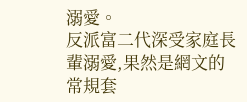溺愛。
反派富二代深受家庭長輩溺愛,果然是網文的常規套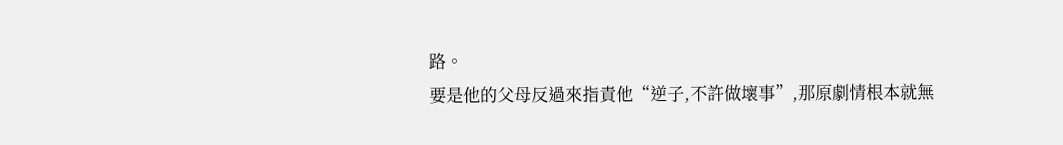路。
要是他的父母反過來指責他“逆子,不許做壞事”,那原劇情根本就無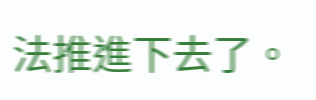法推進下去了。